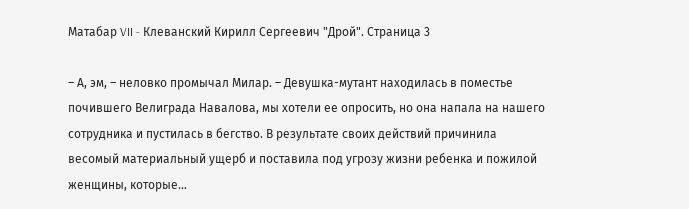Матабар VII - Клеванский Кирилл Сергеевич "Дрой". Страница 3

– А, эм, – неловко промычал Милар. – Девушка-мутант находилась в поместье почившего Велиграда Навалова, мы хотели ее опросить, но она напала на нашего сотрудника и пустилась в бегство. В результате своих действий причинила весомый материальный ущерб и поставила под угрозу жизни ребенка и пожилой женщины, которые…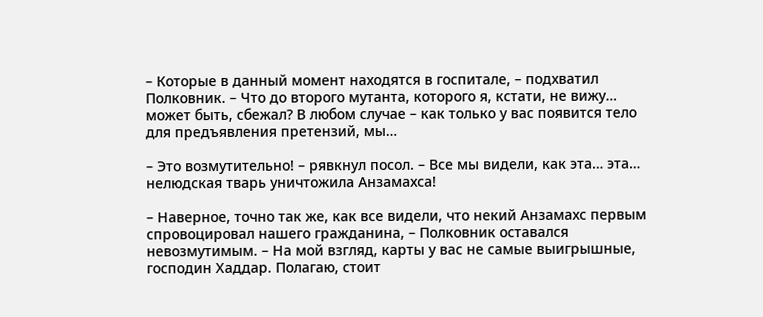– Которые в данный момент находятся в госпитале, – подхватил Полковник. – Что до второго мутанта, которого я, кстати, не вижу… может быть, сбежал? В любом случае – как только у вас появится тело для предъявления претензий, мы…

– Это возмутительно! – рявкнул посол. – Все мы видели, как эта… эта… нелюдская тварь уничтожила Анзамахса!

– Наверное, точно так же, как все видели, что некий Анзамахс первым спровоцировал нашего гражданина, – Полковник оставался невозмутимым. – На мой взгляд, карты у вас не самые выигрышные, господин Хаддар. Полагаю, стоит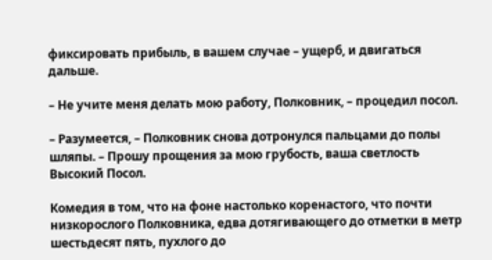фиксировать прибыль, в вашем случае – ущерб, и двигаться дальше.

– Не учите меня делать мою работу, Полковник, – процедил посол.

– Разумеется, – Полковник снова дотронулся пальцами до полы шляпы. – Прошу прощения за мою грубость, ваша светлость Высокий Посол.

Комедия в том, что на фоне настолько коренастого, что почти низкорослого Полковника, едва дотягивающего до отметки в метр шестьдесят пять, пухлого до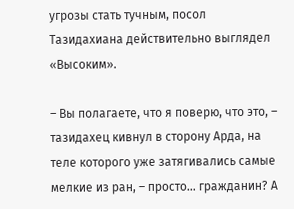угрозы стать тучным, посол Тазидахиана действительно выглядел «Высоким».

– Вы полагаете, что я поверю, что это, – тазидахец кивнул в сторону Арда, на теле которого уже затягивались самые мелкие из ран, – просто… гражданин? А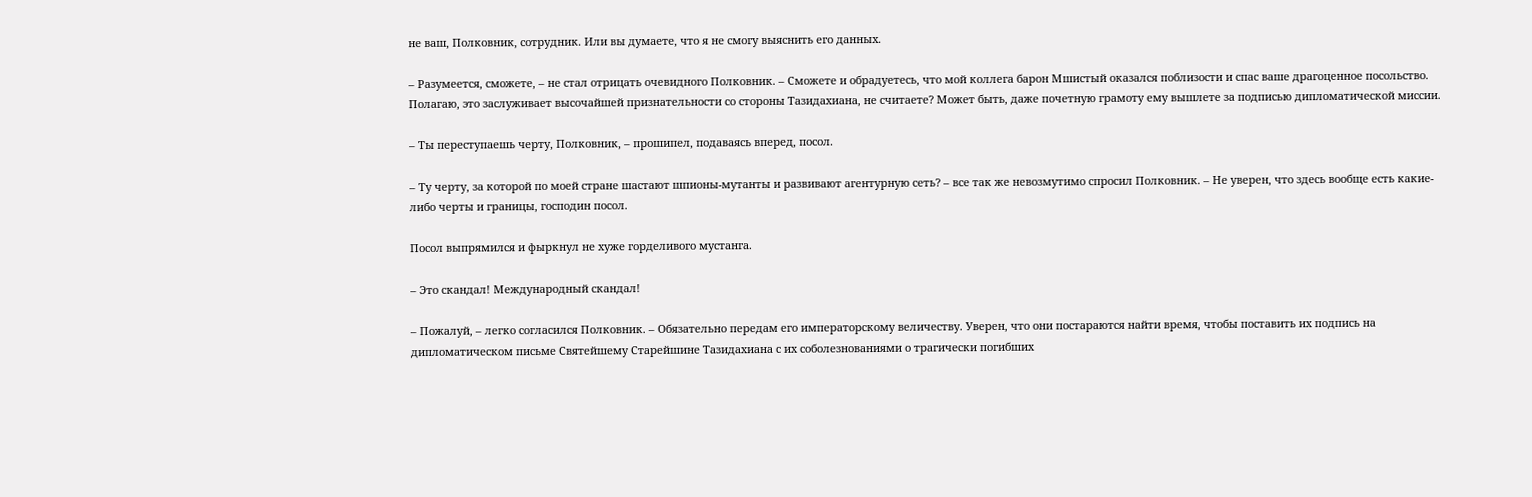не ваш, Полковник, сотрудник. Или вы думаете, что я не смогу выяснить его данных.

– Разумеется, сможете, – не стал отрицать очевидного Полковник. – Сможете и обрадуетесь, что мой коллега барон Мшистый оказался поблизости и спас ваше драгоценное посольство. Полагаю, это заслуживает высочайшей признательности со стороны Тазидахиана, не считаете? Может быть, даже почетную грамоту ему вышлете за подписью дипломатической миссии.

– Ты переступаешь черту, Полковник, – прошипел, подаваясь вперед, посол.

– Ту черту, за которой по моей стране шастают шпионы-мутанты и развивают агентурную сеть? – все так же невозмутимо спросил Полковник. – Не уверен, что здесь вообще есть какие-либо черты и границы, господин посол.

Посол выпрямился и фыркнул не хуже горделивого мустанга.

– Это скандал! Международный скандал!

– Пожалуй, – легко согласился Полковник. – Обязательно передам его императорскому величеству. Уверен, что они постараются найти время, чтобы поставить их подпись на дипломатическом письме Святейшему Старейшине Тазидахиана с их соболезнованиями о трагически погибших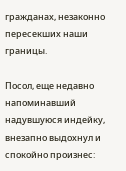гражданах, незаконно пересекших наши границы.

Посол, еще недавно напоминавший надувшуюся индейку, внезапно выдохнул и спокойно произнес: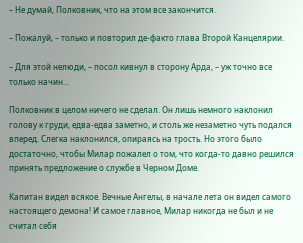– Не думай, Полковник, что на этом все закончится.

– Пожалуй, – только и повторил де-факто глава Второй Канцелярии.

– Для этой нелюди, – посол кивнул в сторону Арда, – уж точно все только начин…

Полковник в целом ничего не сделал. Он лишь немного наклонил голову к груди, едва-едва заметно, и столь же незаметно чуть подался вперед. Слегка наклонился, опираясь на трость. Но этого было достаточно, чтобы Милар пожалел о том, что когда-то давно решился принять предложение о службе в Черном Доме.

Капитан видел всякое. Вечные Ангелы, в начале лета он видел самого настоящего демона! И самое главное, Милар никогда не был и не считал себя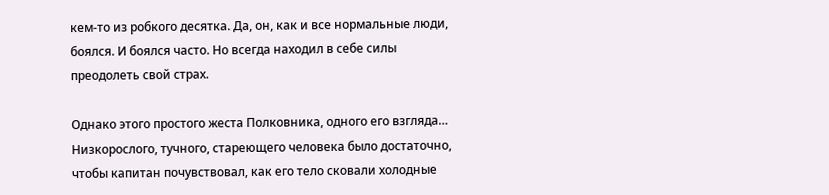кем-то из робкого десятка. Да, он, как и все нормальные люди, боялся. И боялся часто. Но всегда находил в себе силы преодолеть свой страх.

Однако этого простого жеста Полковника, одного его взгляда… Низкорослого, тучного, стареющего человека было достаточно, чтобы капитан почувствовал, как его тело сковали холодные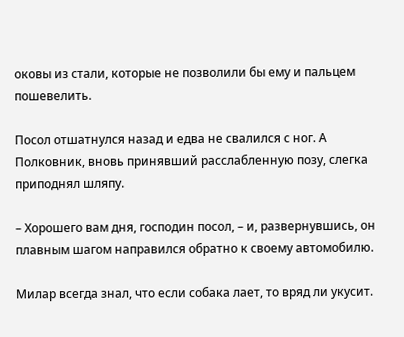оковы из стали, которые не позволили бы ему и пальцем пошевелить.

Посол отшатнулся назад и едва не свалился с ног. А Полковник, вновь принявший расслабленную позу, слегка приподнял шляпу.

– Хорошего вам дня, господин посол, – и, развернувшись, он плавным шагом направился обратно к своему автомобилю.

Милар всегда знал, что если собака лает, то вряд ли укусит.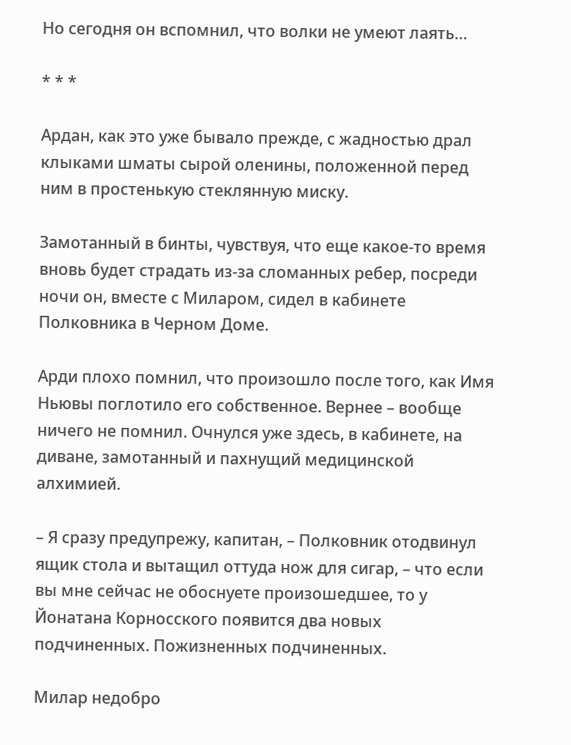Но сегодня он вспомнил, что волки не умеют лаять…

* * *

Ардан, как это уже бывало прежде, с жадностью драл клыками шматы сырой оленины, положенной перед ним в простенькую стеклянную миску.

Замотанный в бинты, чувствуя, что еще какое-то время вновь будет страдать из-за сломанных ребер, посреди ночи он, вместе с Миларом, сидел в кабинете Полковника в Черном Доме.

Арди плохо помнил, что произошло после того, как Имя Ньювы поглотило его собственное. Вернее – вообще ничего не помнил. Очнулся уже здесь, в кабинете, на диване, замотанный и пахнущий медицинской алхимией.

– Я сразу предупрежу, капитан, – Полковник отодвинул ящик стола и вытащил оттуда нож для сигар, – что если вы мне сейчас не обоснуете произошедшее, то у Йонатана Корносского появится два новых подчиненных. Пожизненных подчиненных.

Милар недобро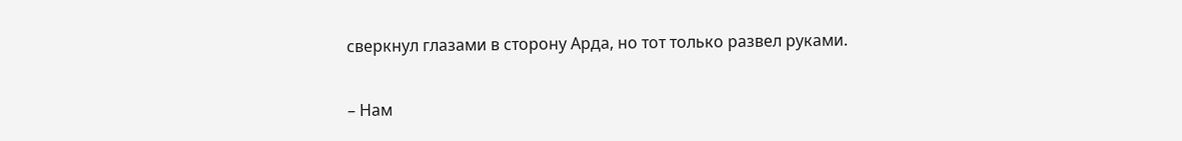сверкнул глазами в сторону Арда, но тот только развел руками.

– Нам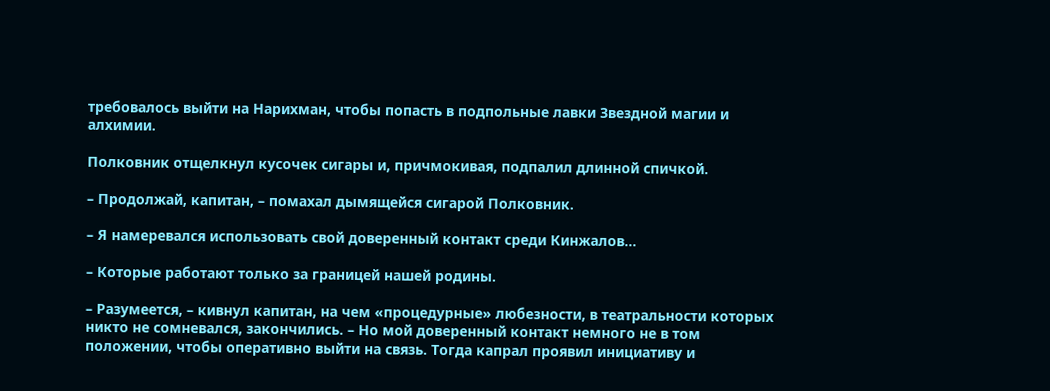требовалось выйти на Нарихман, чтобы попасть в подпольные лавки Звездной магии и алхимии.

Полковник отщелкнул кусочек сигары и, причмокивая, подпалил длинной спичкой.

– Продолжай, капитан, – помахал дымящейся сигарой Полковник.

– Я намеревался использовать свой доверенный контакт среди Кинжалов…

– Которые работают только за границей нашей родины.

– Разумеется, – кивнул капитан, на чем «процедурные» любезности, в театральности которых никто не сомневался, закончились. – Но мой доверенный контакт немного не в том положении, чтобы оперативно выйти на связь. Тогда капрал проявил инициативу и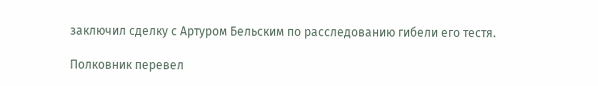заключил сделку с Артуром Бельским по расследованию гибели его тестя.

Полковник перевел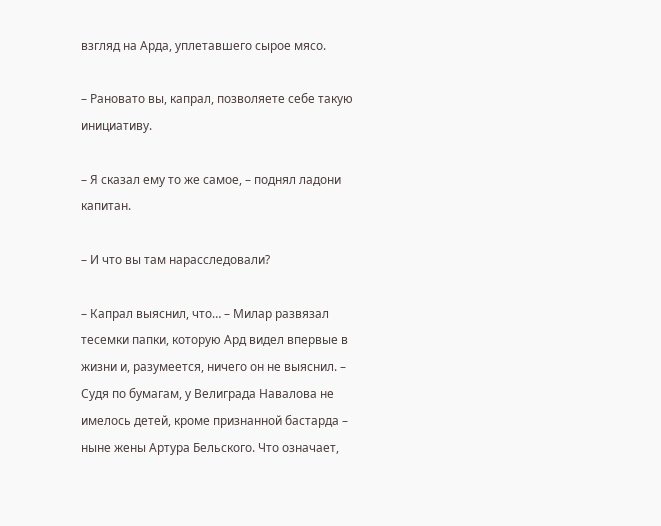взгляд на Арда, уплетавшего сырое мясо.

– Рановато вы, капрал, позволяете себе такую инициативу.

– Я сказал ему то же самое, – поднял ладони капитан.

– И что вы там нарасследовали?

– Капрал выяснил, что… – Милар развязал тесемки папки, которую Ард видел впервые в жизни и, разумеется, ничего он не выяснил. – Судя по бумагам, у Велиграда Навалова не имелось детей, кроме признанной бастарда – ныне жены Артура Бельского. Что означает,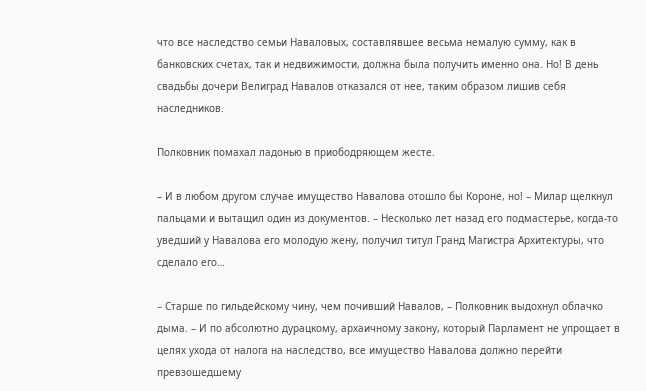что все наследство семьи Наваловых, составлявшее весьма немалую сумму, как в банковских счетах, так и недвижимости, должна была получить именно она. Но! В день свадьбы дочери Велиград Навалов отказался от нее, таким образом лишив себя наследников.

Полковник помахал ладонью в приободряющем жесте.

– И в любом другом случае имущество Навалова отошло бы Короне, но! – Милар щелкнул пальцами и вытащил один из документов. – Несколько лет назад его подмастерье, когда-то уведший у Навалова его молодую жену, получил титул Гранд Магистра Архитектуры, что сделало его…

– Старше по гильдейскому чину, чем почивший Навалов, – Полковник выдохнул облачко дыма. – И по абсолютно дурацкому, архаичному закону, который Парламент не упрощает в целях ухода от налога на наследство, все имущество Навалова должно перейти превзошедшему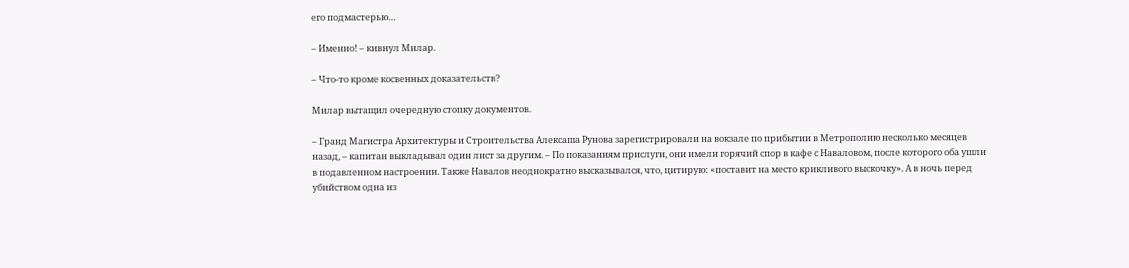его подмастерью…

– Именно! – кивнул Милар.

– Что-то кроме косвенных доказательств?

Милар вытащил очередную стопку документов.

– Гранд Магистра Архитектуры и Строительства Алексаша Рунова зарегистрировали на вокзале по прибытии в Метрополию несколько месяцев назад, – капитан выкладывал один лист за другим. – По показаниям прислуги, они имели горячий спор в кафе с Наваловом, после которого оба ушли в подавленном настроении. Также Навалов неоднократно высказывался, что, цитирую: «поставит на место крикливого выскочку». А в ночь перед убийством одна из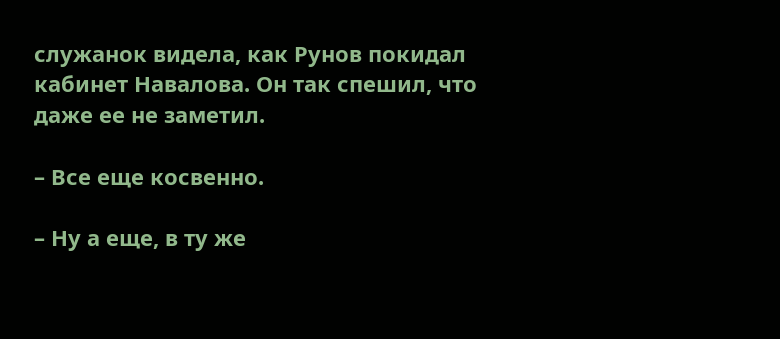служанок видела, как Рунов покидал кабинет Навалова. Он так спешил, что даже ее не заметил.

– Все еще косвенно.

– Ну а еще, в ту же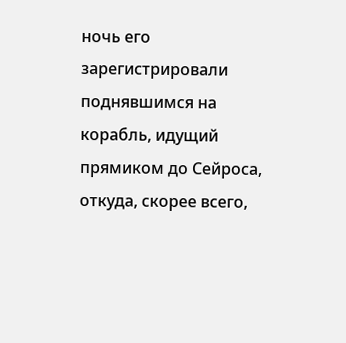ночь его зарегистрировали поднявшимся на корабль, идущий прямиком до Сейроса, откуда, скорее всего,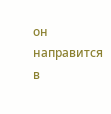он направится в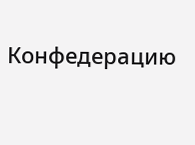Конфедерацию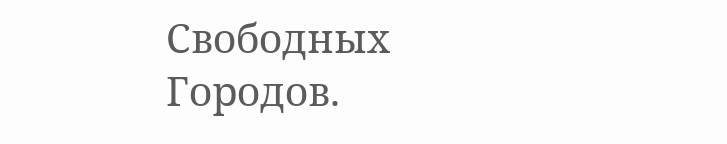Свободных Городов.